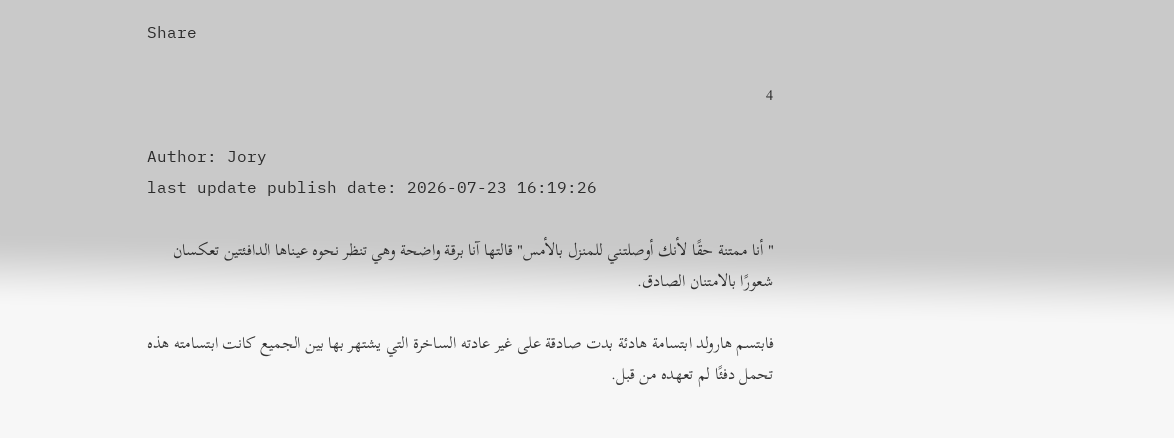Share

4

Author: Jory
last update publish date: 2026-07-23 16:19:26

" أنا ممتنة حقًا لأنك أوصلتني للمنزل بالأمس" قالتها آنا برقة واضحة وهي تنظر نحوه عيناها الدافئتين تعكسان شعورًا بالامتنان الصادق.

فابتسم هارولد ابتسامة هادئة بدت صادقة على غير عادته الساخرة التي يشتهر بها بين الجميع كانت ابتسامته هذه تحمل دفئًا لم تعهده من قبل.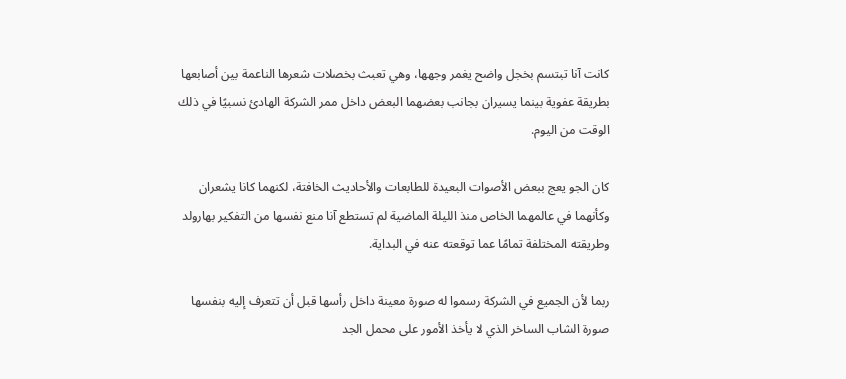كانت آنا تبتسم بخجل واضح يغمر وجهها، وهي تعبث بخصلات شعرها الناعمة بين أصابعها بطريقة عفوية بينما يسيران بجانب بعضهما البعض داخل ممر الشركة الهادئ نسبيًا في ذلك الوقت من اليوم.

كان الجو يعج ببعض الأصوات البعيدة للطابعات والأحاديث الخافتة، لكنهما كانا يشعران وكأنهما في عالمهما الخاص منذ الليلة الماضية لم تستطع آنا منع نفسها من التفكير بهارولد وطريقته المختلفة تمامًا عما توقعته عنه في البداية.

ربما لأن الجميع في الشركة رسموا له صورة معينة داخل رأسها قبل أن تتعرف إليه بنفسها صورة الشاب الساخر الذي لا يأخذ الأمور على محمل الجد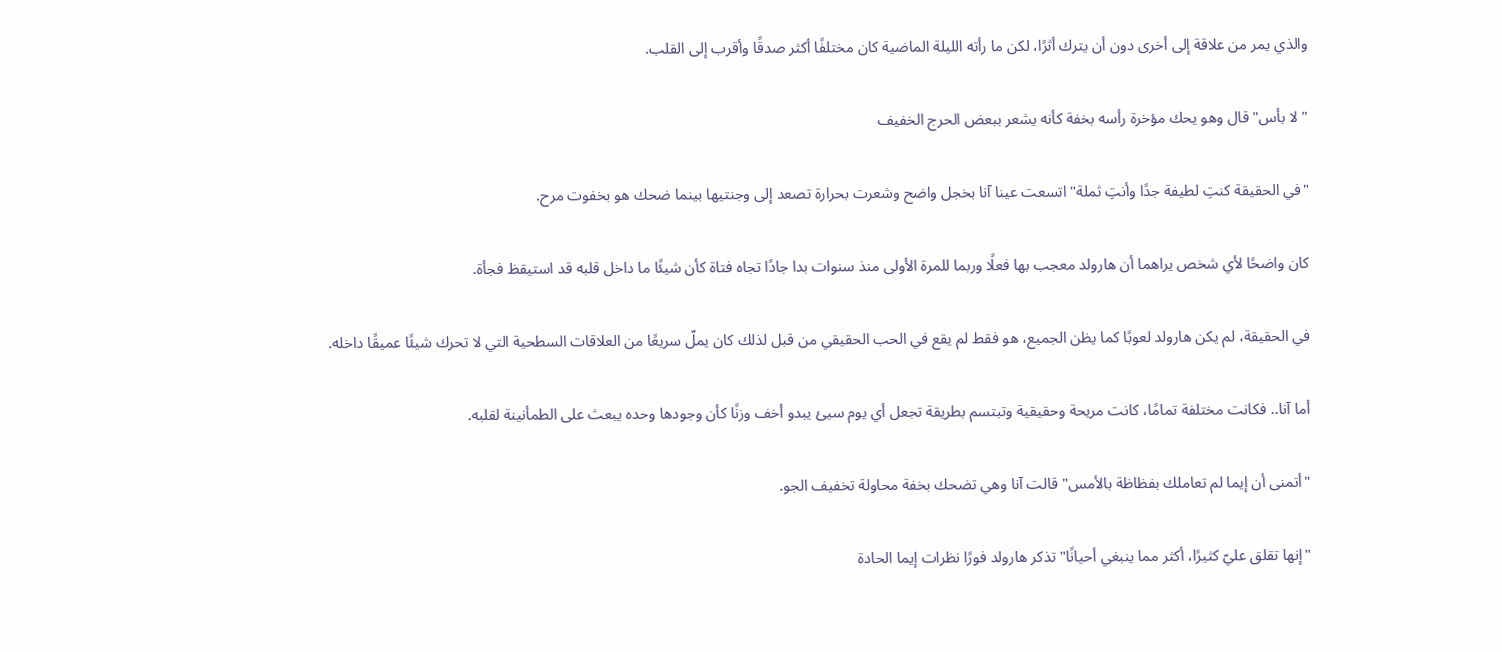والذي يمر من علاقة إلى أخرى دون أن يترك أثرًا، لكن ما رأته الليلة الماضية كان مختلفًا أكثر صدقًا وأقرب إلى القلب.

" لا بأس" قال وهو يحك مؤخرة رأسه بخفة كأنه يشعر ببعض الحرج الخفيف

"في الحقيقة كنتِ لطيفة جدًا وأنتِ ثملة" اتسعت عينا آنا بخجل واضح وشعرت بحرارة تصعد إلى وجنتيها بينما ضحك هو بخفوت مرح.

كان واضحًا لأي شخص يراهما أن هارولد معجب بها فعلًا وربما للمرة الأولى منذ سنوات بدا جادًا تجاه فتاة كأن شيئًا ما داخل قلبه قد استيقظ فجأة.

في الحقيقة، لم يكن هارولد لعوبًا كما يظن الجميع، هو فقط لم يقع في الحب الحقيقي من قبل لذلك كان يملّ سريعًا من العلاقات السطحية التي لا تحرك شيئًا عميقًا داخله.

أما آنا.. فكانت مختلفة تمامًا، كانت مريحة وحقيقية وتبتسم بطريقة تجعل أي يوم سيئ يبدو أخف وزنًا كأن وجودها وحده يبعث على الطمأنينة لقلبه.

"أتمنى أن إيما لم تعاملك بفظاظة بالأمس" قالت آنا وهي تضحك بخفة محاولة تخفيف الجو.

"إنها تقلق عليّ كثيرًا، أكثر مما ينبغي أحيانًا" تذكر هارولد فورًا نظرات إيما الحادة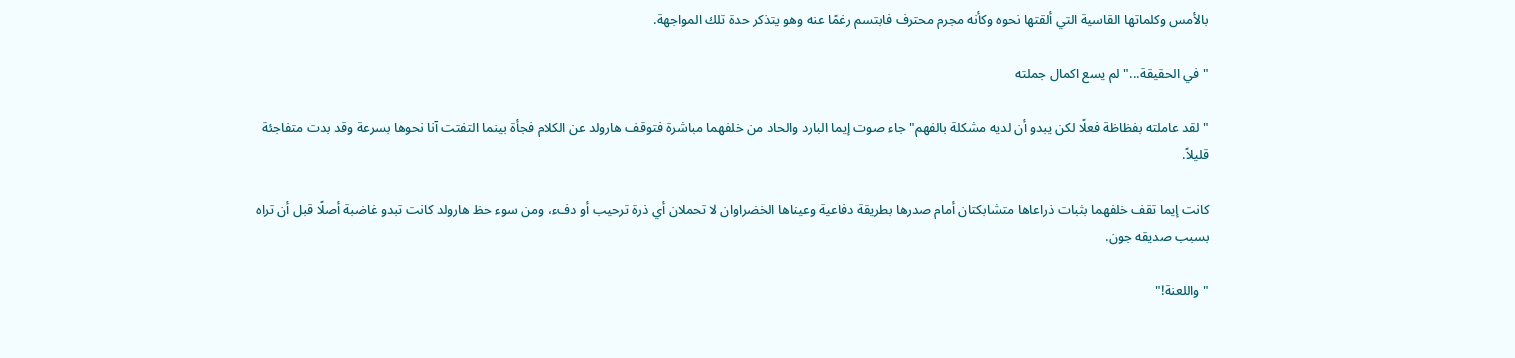بالأمس وكلماتها القاسية التي ألقتها نحوه وكأنه مجرم محترف فابتسم رغمًا عنه وهو يتذكر حدة تلك المواجهة.

"في الحقيقة..." لم يسع اكمال جملته

"لقد عاملته بفظاظة فعلًا لكن يبدو أن لديه مشكلة بالفهم" جاء صوت إيما البارد والحاد من خلفهما مباشرة فتوقف هارولد عن الكلام فجأة بينما التفتت آنا نحوها بسرعة وقد بدت متفاجئة قليلاً.

كانت إيما تقف خلفهما بثبات ذراعاها متشابكتان أمام صدرها بطريقة دفاعية وعيناها الخضراوان لا تحملان أي ذرة ترحيب أو دفء، ومن سوء حظ هارولد كانت تبدو غاضبة أصلًا قبل أن تراه بسبب صديقه جون.

"واللعنة!"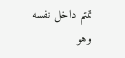تمتم داخل نفسه وهو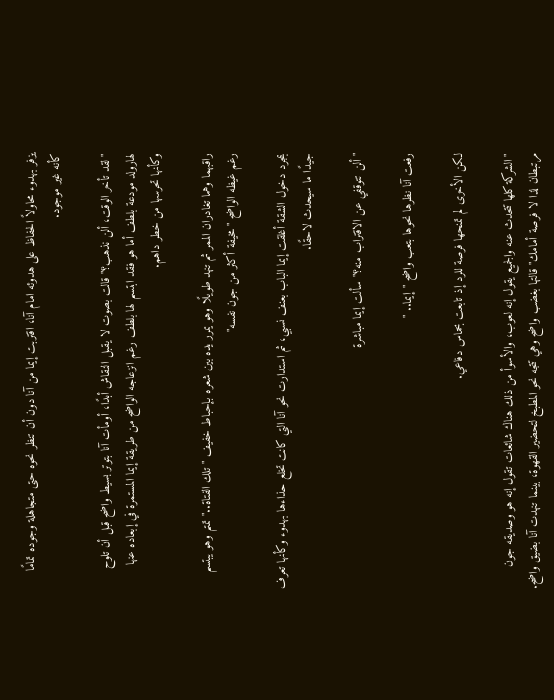يزفر بهدوء محاولاً الحفاظ على هدوئه امام آنا، اقتربت إيما من آنا دون أن تنظر نحوه حتى متجاهلة وجوده تمامًا كأنه غير موجود.

"لقد تأخر الوقت، ألن نذهب؟" قالت بصوت لا يقبل النقاش أبدًا، أومأت آنا بتوتر بسيط واضح قبل أن تلوح لهارولد مودعة بلطف أما هو فقد ابتسم لها بلطف رغم انزعاجه الواضح من طريقة إيما المستمرة في إبعاده عنها وكأنها تحرسها من خطر داهم.

راقبهما وهما تغادران الممر ثم تنهد طويلًا وهو يمرر يده بين شعره بإحباط خفيف "تلك الفتاة.." تمتم وهو يبتسم رغم غيظه الواضح "مخيفة أكثر من جون نفسه"

بمجرد دخول الشقة أغلقت إيما الباب بعنف نسبي، ثم استدارت نحو آنا التي كانت تخلع حذاءها بهدوء وكأنها تعرف جيدًا ما سيحدث لاحقًا.

"ألن تتوقفي عن الاقتراب منه؟" سألت إيما مباشرة

رفعت آنا نظرها نحوها بتعب واضح "إيما.. "

لكن الأخرى لم تمنحها فرصة للرد إذ تابعت بحماس دفاعي.

"الشركة كلها تتحدث عنه والجميع يقول إنه لعوب، والأسوأ من ذلك هناك شائعات تقول إنه هو وصديقه جون مرتبطان لذا لا فرصة أمامك" قالتها بغضب واضح وهي تتجه نحو المطبخ لتحضير القهوة، بينما تنهدت آنا بضيق واضح.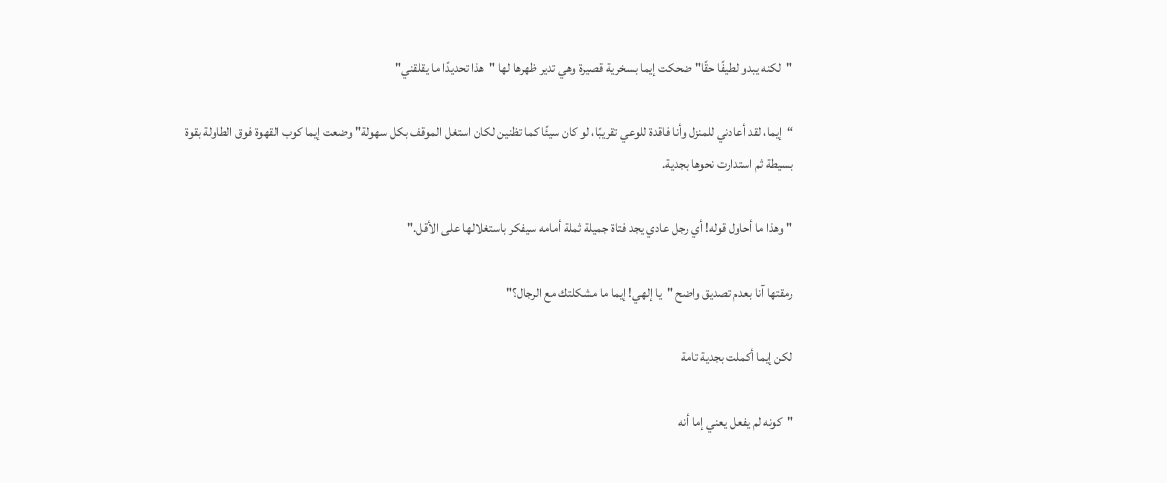"لكنه يبدو لطيفًا حقًا" ضحكت إيما بسخرية قصيرة وهي تدير ظهرها لها "هذا تحديدًا ما يقلقني"

“إيما، لقد أعادني للمنزل وأنا فاقدة للوعي تقريبًا، لو كان سيئًا كما تظنين لكان استغل الموقف بكل سهولة" وضعت إيما كوب القهوة فوق الطاولة بقوة بسيطة ثم استدارت نحوها بجدية.

" وهذا ما أحاول قوله! أي رجل عادي يجد فتاة جميلة ثملة أمامه سيفكر باستغلالها على الأقل."

رمقتها آنا بعدم تصديق واضح "يا إلهي! إيما ما مشكلتك مع الرجال؟"

لكن إيما أكملت بجدية تامة

"كونه لم يفعل يعني إما أنه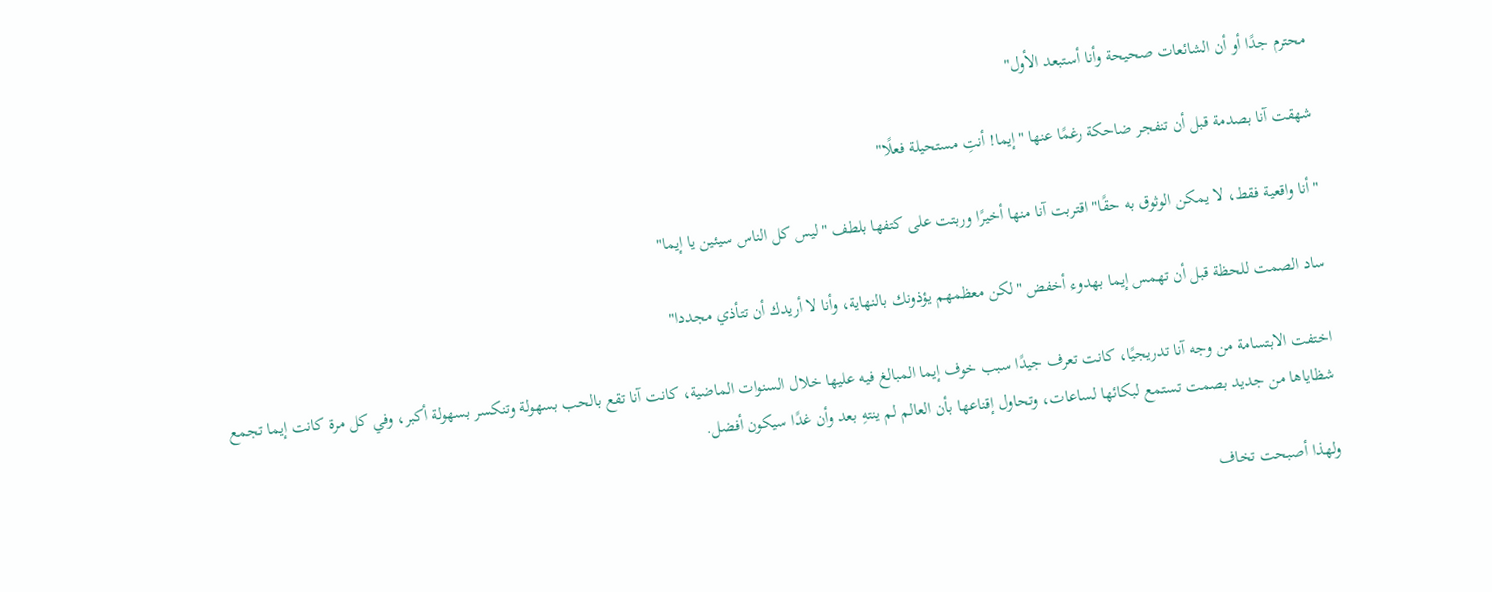محترم جدًا أو أن الشائعات صحيحة وأنا أستبعد الأول"

شهقت آنا بصدمة قبل أن تنفجر ضاحكة رغمًا عنها "إيما! أنتِ مستحيلة فعلًا"

"أنا واقعية فقط، لا يمكن الوثوق به حقًا" اقتربت آنا منها أخيرًا وربتت على كتفها بلطف "ليس كل الناس سيئين يا إيما"

ساد الصمت للحظة قبل أن تهمس إيما بهدوء أخفض "لكن معظمهم يؤذونك بالنهاية، وأنا لا أريدك أن تتأذي مجددا"

اختفت الابتسامة من وجه آنا تدريجيًا، كانت تعرف جيدًا سبب خوف إيما المبالغ فيه عليها خلال السنوات الماضية، كانت آنا تقع بالحب بسهولة وتنكسر بسهولة أكبر، وفي كل مرة كانت إيما تجمع شظاياها من جديد بصمت تستمع لبكائها لساعات، وتحاول إقناعها بأن العالم لم ينتهِ بعد وأن غدًا سيكون أفضل.

ولهذا أصبحت تخاف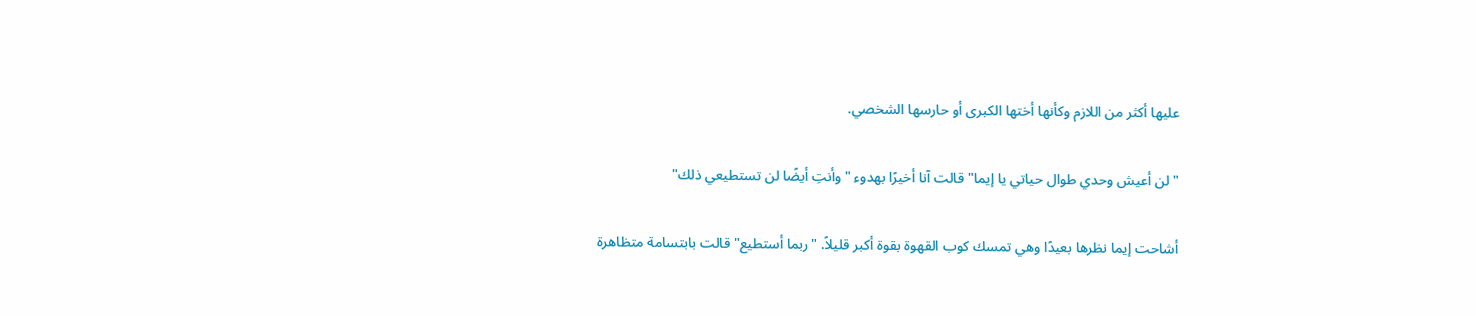عليها أكثر من اللازم وكأنها أختها الكبرى أو حارسها الشخصي.

"لن أعيش وحدي طوال حياتي يا إيما" قالت آنا أخيرًا بهدوء "وأنتِ أيضًا لن تستطيعي ذلك"

أشاحت إيما نظرها بعيدًا وهي تمسك كوب القهوة بقوة أكبر قليلاً. "ربما أستطيع" قالت بابتسامة متظاهرة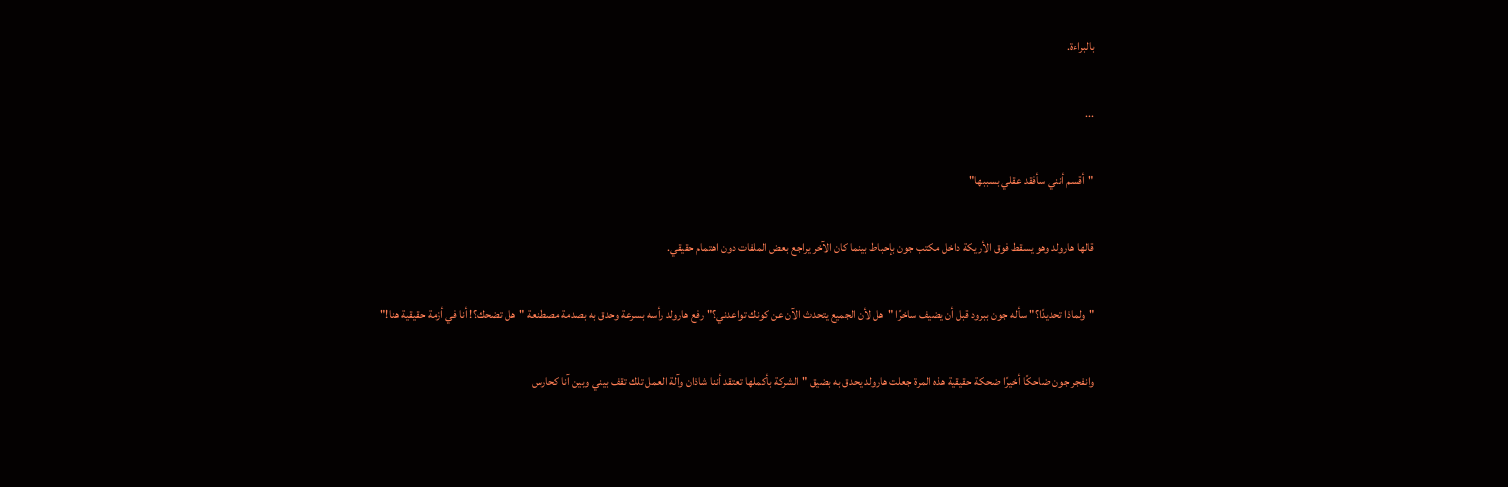بالبراءة.

...

"أقسم أنني سأفقد عقلي بسببها"

قالها هارولد وهو يسقط فوق الأريكة داخل مكتب جون بإحباط بينما كان الآخر يراجع بعض الملفات دون اهتمام حقيقي.

"ولماذا تحديدًا؟" سأله جون ببرود قبل أن يضيف ساخرًا "هل لأن الجميع يتحدث الآن عن كونك تواعدني؟" رفع هارولد رأسه بسرعة وحدق به بصدمة مصطنعة "هل تضحك؟! أنا في أزمة حقيقية هنا!"

وانفجر جون ضاحكًا أخيرًا ضحكة حقيقية هذه المرة جعلت هارولد يحدق به بضيق "الشركة بأكملها تعتقد أننا شاذان وآلة العمل تلك تقف بيني وبين آنا كحارس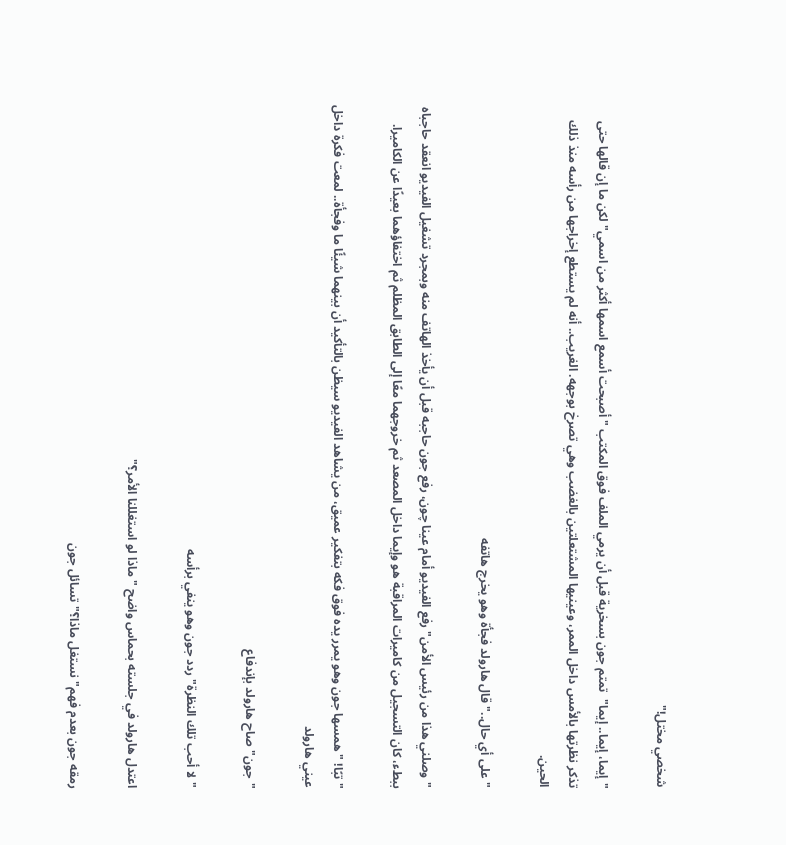شخصي مختل!"

"إيما، إيما.. إيما"  تمتم جون بسخرية قبل أن يرمي الملف فوق المكتب "أصبحت أسمع اسمها أكثر من اسمي" لكن ما إن قالها حتى تذكر نظرتها بالأمس داخل الممر، وعينيها المشتعلتين بالغضب وهي تصرخ بوجهه. الغريب.. أنه لم يستطع إخراجها من رأسه منذ ذلك الحين.

"على أي حال.." قال هارولد فجأة وهو يخرج هاتفه

"وصلني هذا من رئيس الأمن" رفع الفيديو أمام عينا چون، رفع جون حاجبه قبل أن يأخذ الهاتف منه وبمجرد تشغيل الفيديو انعقد حاجباه ببطء، كان التسجيل من كاميرات المراقبة هو وإيما داخل المصعد ثم خروجهما معًا إلى الطابق المظلم ثم اختفاؤهما بعيدًا عن الكاميرا.

"تبًا! "همسها جون وهو يمرر يده فوق فكه بتفكير عميق، من يشاهد الفيديو سيظن بالتأكيد أن بينهما شيئًا ما وفجأة.. لمعت فكرة داخل عيني هارولد

"جون" صاح هارولد بإندفاع

"لا أحب تلك النظرة" ردد جون وهو ينفي برأسه

اعتدل هارولد في جلسته بحماس واضح "ماذا لو استغللنا الأمر؟"

رمقه جون بعدم فهم"نستغل ماذا؟" تسائل جون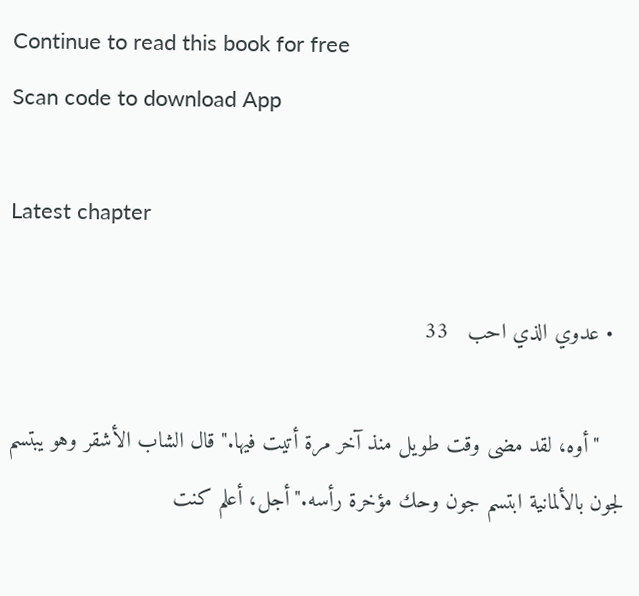Continue to read this book for free
Scan code to download App

Latest chapter

  • عدوي الذي احب   33

    "أوه، لقد مضى وقت طويل منذ آخر مرة أتيت فيها." قال الشاب الأشقر وهو يبتسم لجون بالألمانية ابتسم جون وحك مؤخرة رأسه."أجل، أعلم كنت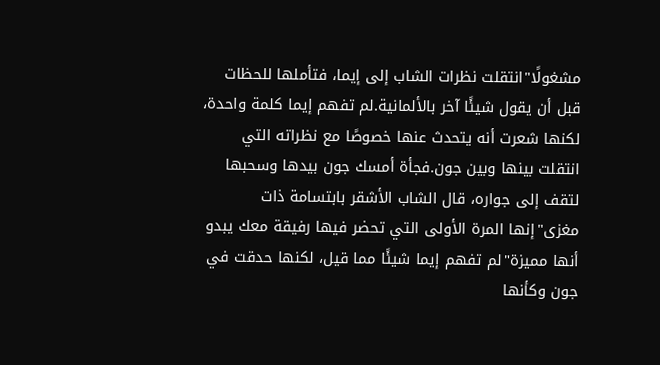مشغولًا"انتقلت نظرات الشاب إلى إيما، فتأملها للحظات قبل أن يقول شيئًا آخر بالألمانية.لم تفهم إيما كلمة واحدة، لكنها شعرت أنه يتحدث عنها خصوصًا مع نظراته التي انتقلت بينها وبين جون.فجأة أمسك جون بيدها وسحبها لتقف إلى جواره، قال الشاب الأشقر بابتسامة ذات مغزى"إنها المرة الأولى التي تحضر فيها رفيقة معك يبدو أنها مميزة"لم تفهم إيما شيئًا مما قيل، لكنها حدقت في جون وكأنها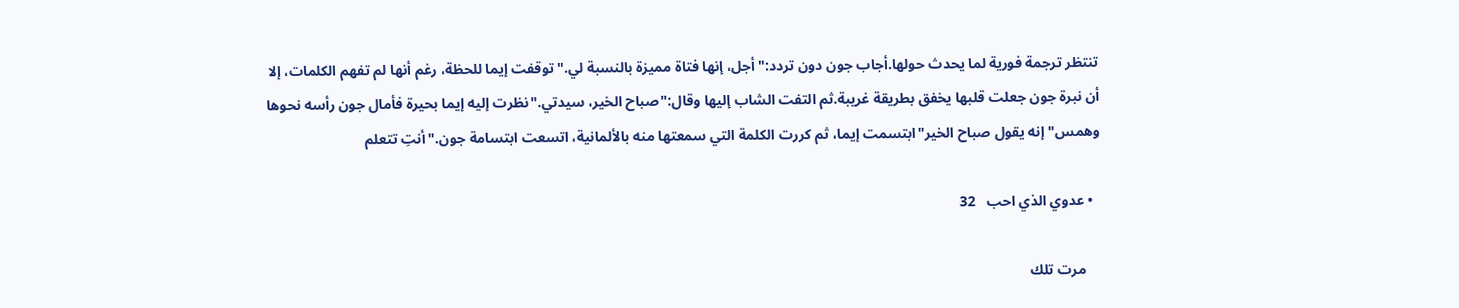تنتظر ترجمة فورية لما يحدث حولها.أجاب جون دون تردد:"أجل، إنها فتاة مميزة بالنسبة لي."توقفت إيما للحظة، رغم أنها لم تفهم الكلمات، إلا أن نبرة جون جعلت قلبها يخفق بطريقة غريبة.ثم التفت الشاب إليها وقال:"صباح الخير، سيدتي."نظرت إليه إيما بحيرة فأمال جون رأسه نحوها وهمس"إنه يقول صباح الخير"ابتسمت إيما، ثم كررت الكلمة التي سمعتها منه بالألمانية، اتسعت ابتسامة جون."أنتِ تتعلم

  • عدوي الذي احب   32

    مرت تلك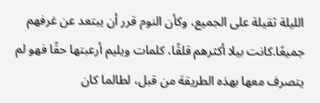الليلة ثقيلة على الجميع، وكأن النوم قرر أن يبتعد عن غرفهم جميعًا.كانت بيلا أكثرهم قلقًا، كلمات ويليم أرعبتها حقًا فهو لم يتصرف معها بهذه الطريقة من قبل، لطالما كان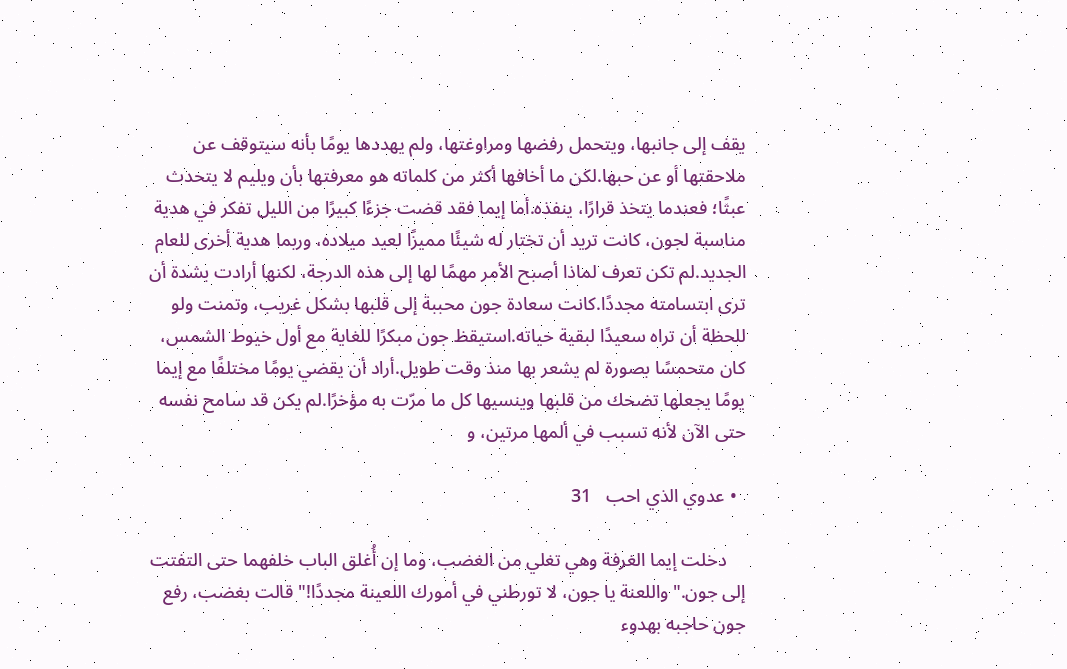يقف إلى جانبها، ويتحمل رفضها ومراوغتها، ولم يهددها يومًا بأنه سيتوقف عن ملاحقتها أو عن حبها.لكن ما أخافها أكثر من كلماته هو معرفتها بأن ويليم لا يتحدث عبثًا؛ فعندما يتخذ قرارًا، ينفذه.أما إيما فقد قضت جزءًا كبيرًا من الليل تفكر في هدية مناسبة لجون، كانت تريد أن تختار له شيئًا مميزًا لعيد ميلاده، وربما هدية أخرى للعام الجديد.لم تكن تعرف لماذا أصبح الأمر مهمًا لها إلى هذه الدرجة، لكنها أرادت بشدة أن ترى ابتسامته مجددًا.كانت سعادة جون محببة إلى قلبها بشكل غريب، وتمنت ولو للحظة أن تراه سعيدًا لبقية حياته.استيقظ جون مبكرًا للغاية مع أول خيوط الشمس، كان متحمسًا بصورة لم يشعر بها منذ وقت طويل.أراد أن يقضي يومًا مختلفًا مع إيما يومًا يجعلها تضحك من قلبها وينسيها كل ما مرّت به مؤخرًا.لم يكن قد سامح نفسه حتى الآن لأنه تسبب في ألمها مرتين، و

  • عدوي الذي احب   31

    دخلت إيما الغرفة وهي تغلي من الغضب، وما إن أُغلق الباب خلفهما حتى التفتت إلى جون."واللعنة يا جون، لا تورطني في أمورك اللعينة مجددًا!" قالت بغضب، رفع جون حاجبه بهدوء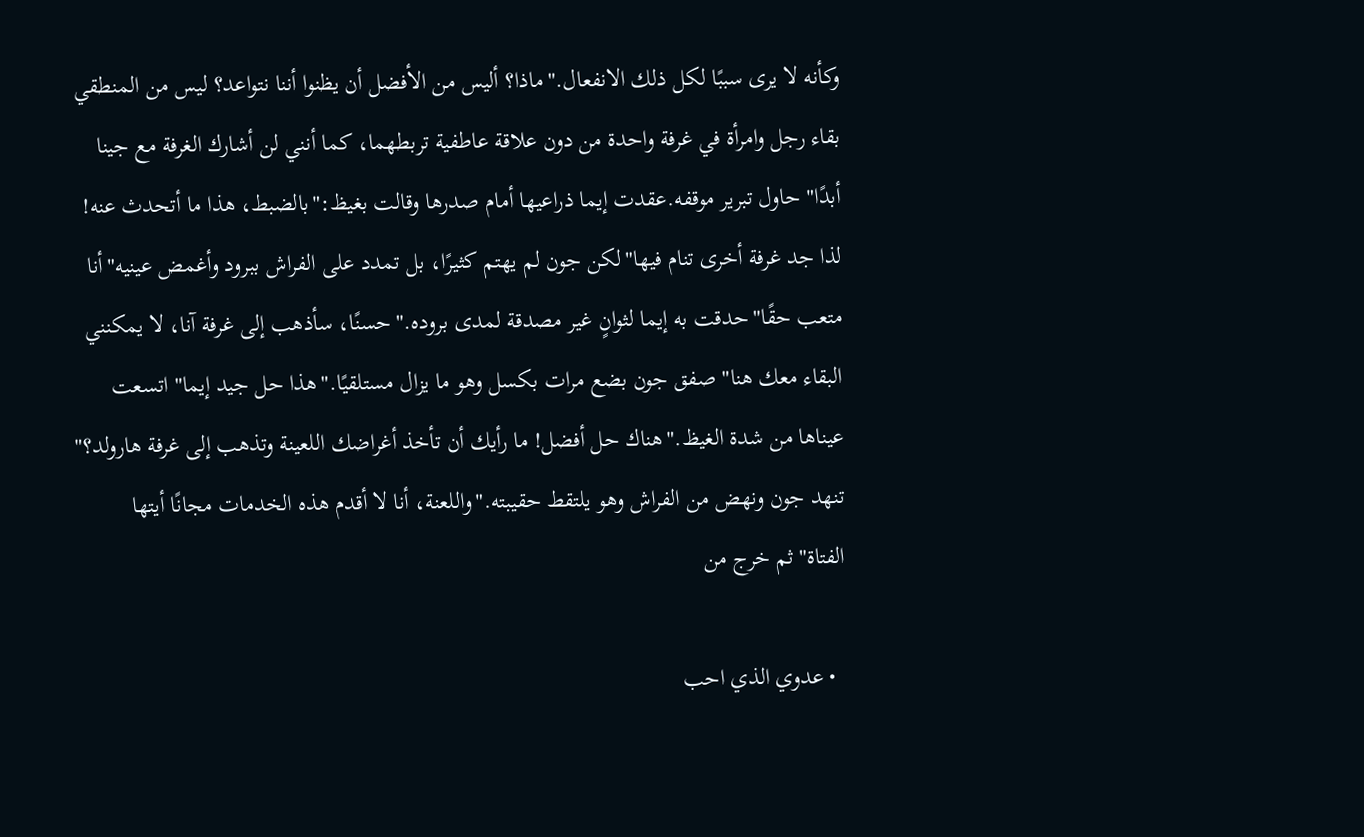وكأنه لا يرى سببًا لكل ذلك الانفعال."ماذا؟ أليس من الأفضل أن يظنوا أننا نتواعد؟ ليس من المنطقي بقاء رجل وامرأة في غرفة واحدة من دون علاقة عاطفية تربطهما، كما أنني لن أشارك الغرفة مع جينا أبدًا" حاول تبرير موقفه.عقدت إيما ذراعيها أمام صدرها وقالت بغيظ:"بالضبط، هذا ما أتحدث عنه! لذا جد غرفة أخرى تنام فيها"لكن جون لم يهتم كثيرًا، بل تمدد على الفراش ببرود وأغمض عينيه"أنا متعب حقًا"حدقت به إيما لثوانٍ غير مصدقة لمدى بروده."حسنًا، سأذهب إلى غرفة آنا، لا يمكنني البقاء معك هنا" صفق جون بضع مرات بكسل وهو ما يزال مستلقيًا."هذا حل جيد إيما" اتسعت عيناها من شدة الغيظ."هناك حل أفضل! ما رأيك أن تأخذ أغراضك اللعينة وتذهب إلى غرفة هارولد؟" تنهد جون ونهض من الفراش وهو يلتقط حقيبته."واللعنة، أنا لا أقدم هذه الخدمات مجانًا أيتها الفتاة"ثم خرج من

  • عدوي الذي احب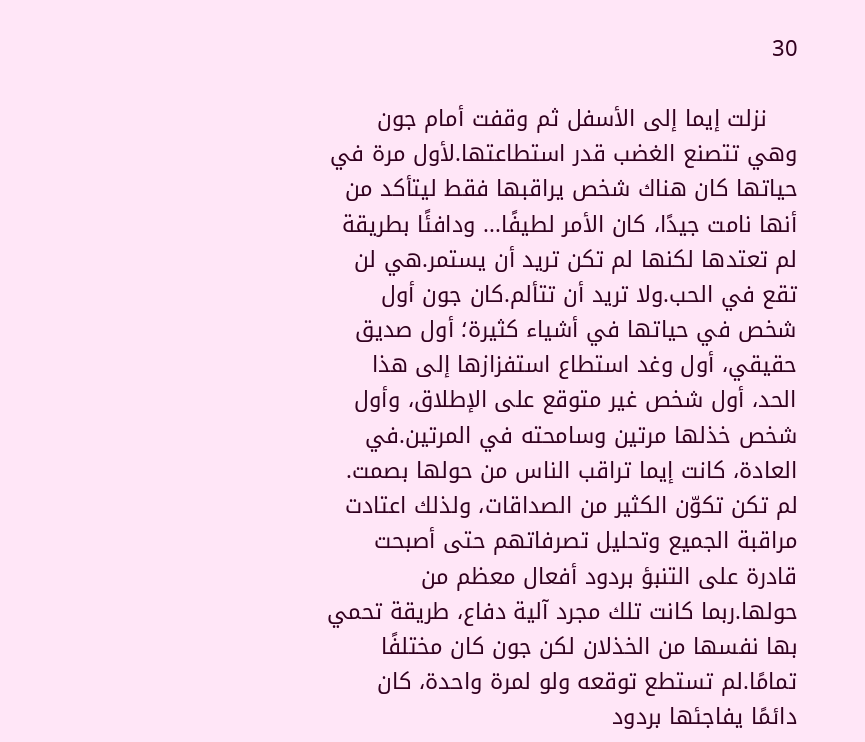30

    نزلت إيما إلى الأسفل ثم وقفت أمام جون وهي تتصنع الغضب قدر استطاعتها.لأول مرة في حياتها كان هناك شخص يراقبها فقط ليتأكد من أنها نامت جيدًا، كان الأمر لطيفًا... ودافئًا بطريقة لم تعتدها لكنها لم تكن تريد أن يستمر.هي لن تقع في الحب.ولا تريد أن تتألم.كان جون أول شخص في حياتها في أشياء كثيرة؛ أول صديق حقيقي، أول وغد استطاع استفزازها إلى هذا الحد، أول شخص غير متوقع على الإطلاق، وأول شخص خذلها مرتين وسامحته في المرتين.في العادة، كانت إيما تراقب الناس من حولها بصمت. لم تكن تكوّن الكثير من الصداقات، ولذلك اعتادت مراقبة الجميع وتحليل تصرفاتهم حتى أصبحت قادرة على التنبؤ بردود أفعال معظم من حولها.ربما كانت تلك مجرد آلية دفاع، طريقة تحمي بها نفسها من الخذلان لكن جون كان مختلفًا تمامًا.لم تستطع توقعه ولو لمرة واحدة، كان دائمًا يفاجئها بردود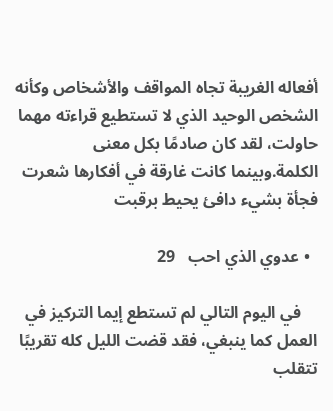أفعاله الغريبة تجاه المواقف والأشخاص وكأنه الشخص الوحيد الذي لا تستطيع قراءته مهما حاولت، لقد كان صادمًا بكل معنى الكلمة.وبينما كانت غارقة في أفكارها شعرت فجأة بشيء دافئ يحيط برقبت

  • عدوي الذي احب   29

    في اليوم التالي لم تستطع إيما التركيز في العمل كما ينبغي، فقد قضت الليل كله تقريبًا تتقلب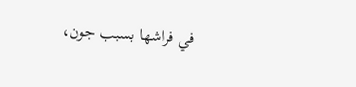في فراشها بسبب جون،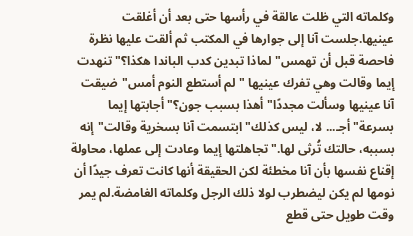وكلماته التي ظلت عالقة في رأسها حتى بعد أن أغلقت عينيها.جلست آنا إلى جوارها في المكتب ثم ألقت عليها نظرة فاحصة قبل أن تهمس"لماذا تبدين كدب الباندا هكذا؟" تنهدت إيما وقالت وهي تفرك عينيها "لم أستطع النوم أمس"ضيقت آنا عينيها وسألت مجددًا"أهذا بسبب جون؟" أجابتها إيما بسرعة"أجـ... لا، ليس كذلك"ابتسمت آنا بسخرية وقالت"إنه بسببه، حالتك تُرثى لها."تجاهلتها إيما وعادت إلى عملها، محاولة إقناع نفسها بأن آنا مخطئة لكن الحقيقة أنها كانت تعرف جيدًا أن نومها لم يكن ليضطرب لولا ذلك الرجل وكلماته الغامضة.لم يمر وقت طويل حتى قطع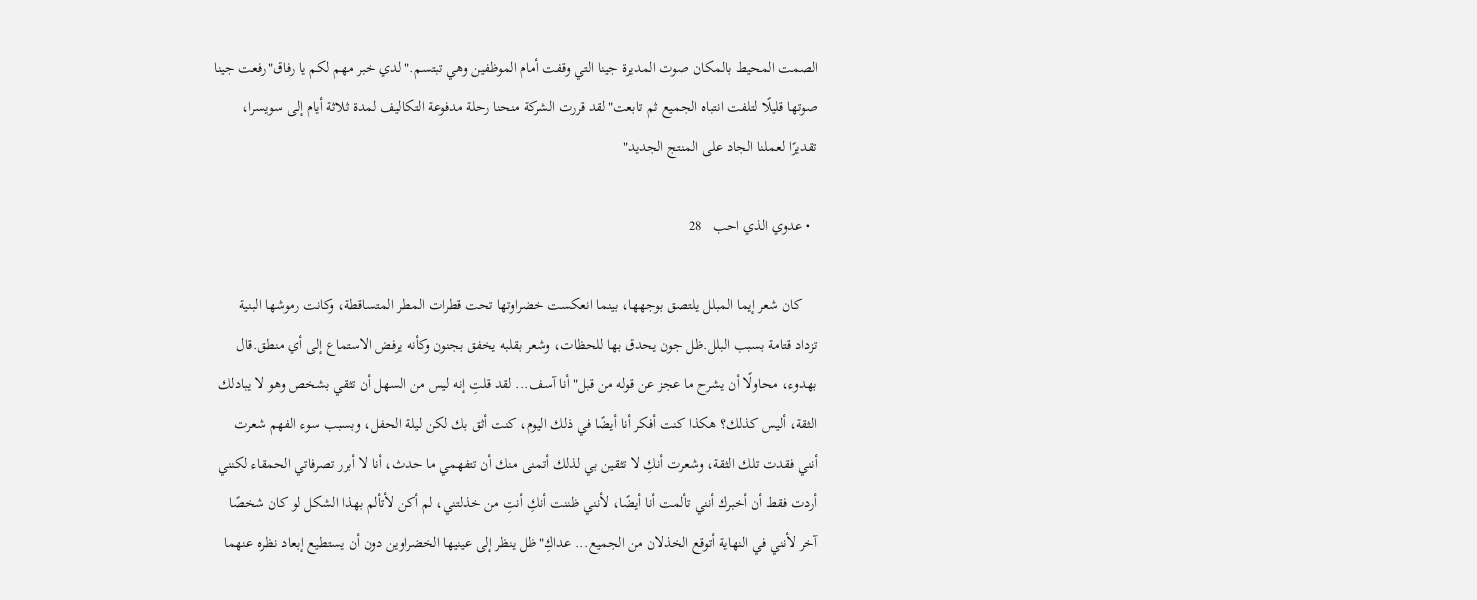الصمت المحيط بالمكان صوت المديرة جينا التي وقفت أمام الموظفين وهي تبتسم."لدي خبر مهم لكم يا رفاق"رفعت جينا صوتها قليلًا لتلفت انتباه الجميع ثم تابعت"لقد قررت الشركة منحنا رحلة مدفوعة التكاليف لمدة ثلاثة أيام إلى سويسرا، تقديرًا لعملنا الجاد على المنتج الجديد"

  • عدوي الذي احب   28

    كان شعر إيما المبلل يلتصق بوجهها، بينما انعكست خضراوتها تحت قطرات المطر المتساقطة، وكانت رموشها البنية تزداد قتامة بسبب البلل.ظل جون يحدق بها للحظات، وشعر بقلبه يخفق بجنون وكأنه يرفض الاستماع إلى أي منطق.قال بهدوء، محاولًا أن يشرح ما عجز عن قوله من قبل"أنا آسف... لقد قلتِ إنه ليس من السهل أن تثقي بشخص وهو لا يبادلك الثقة، أليس كذلك؟ هكذا كنت أفكر أنا أيضًا في ذلك اليوم، كنت أثق بك لكن ليلة الحفل، وبسبب سوء الفهم شعرت أنني فقدت تلك الثقة، وشعرت أنكِ لا تثقين بي لذلك أتمنى منك أن تتفهمي ما حدث، أنا لا أبرر تصرفاتي الحمقاء لكنني أردت فقط أن أخبرك أنني تألمت أنا أيضًا، لأنني ظننت أنكِ أنتِ من خذلتني، لم أكن لأتألم بهذا الشكل لو كان شخصًا آخر لأنني في النهاية أتوقع الخذلان من الجميع... عداكِ"ظل ينظر إلى عينيها الخضراوين دون أن يستطيع إبعاد نظره عنهما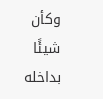وكأن شيئًا بداخله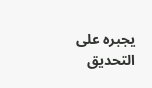يجبره على التحديق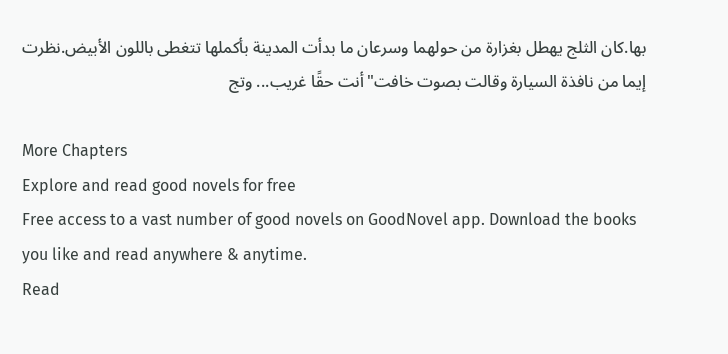بها.كان الثلج يهطل بغزارة من حولهما وسرعان ما بدأت المدينة بأكملها تتغطى باللون الأبيض.نظرت إيما من نافذة السيارة وقالت بصوت خافت"أنت حقًا غريب... وتج

More Chapters
Explore and read good novels for free
Free access to a vast number of good novels on GoodNovel app. Download the books you like and read anywhere & anytime.
Read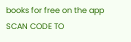books for free on the app
SCAN CODE TO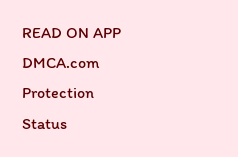READ ON APP
DMCA.com Protection Status